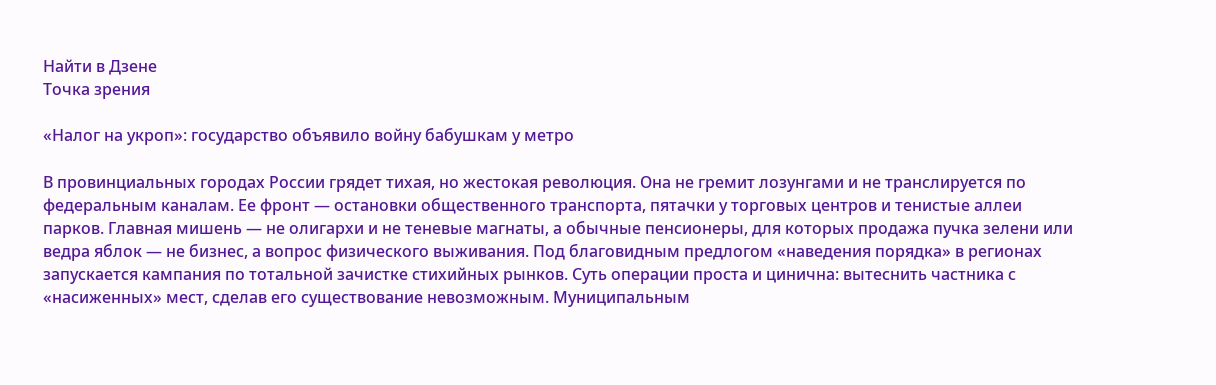Найти в Дзене
Точка зрения

«Налог на укроп»: государство объявило войну бабушкам у метро

В провинциальных городах России грядет тихая, но жестокая революция. Она не гремит лозунгами и не транслируется по федеральным каналам. Ее фронт — остановки общественного транспорта, пятачки у торговых центров и тенистые аллеи парков. Главная мишень — не олигархи и не теневые магнаты, а обычные пенсионеры, для которых продажа пучка зелени или ведра яблок — не бизнес, а вопрос физического выживания. Под благовидным предлогом «наведения порядка» в регионах запускается кампания по тотальной зачистке стихийных рынков. Суть операции проста и цинична: вытеснить частника с «насиженных» мест, сделав его существование невозможным. Муниципальным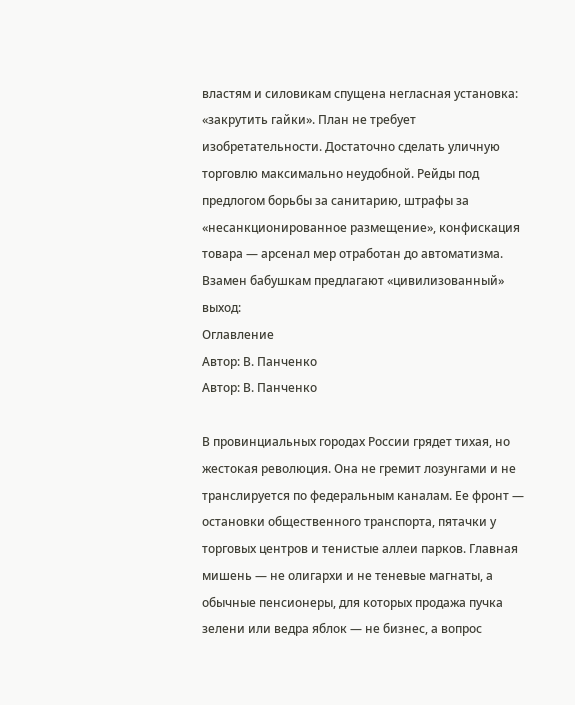властям и силовикам спущена негласная установка: «закрутить гайки». План не требует изобретательности. Достаточно сделать уличную торговлю максимально неудобной. Рейды под предлогом борьбы за санитарию, штрафы за «несанкционированное размещение», конфискация товара — арсенал мер отработан до автоматизма. Взамен бабушкам предлагают «цивилизованный» выход:
Оглавление
Автор: В. Панченко
Автор: В. Панченко

В провинциальных городах России грядет тихая, но жестокая революция. Она не гремит лозунгами и не транслируется по федеральным каналам. Ее фронт — остановки общественного транспорта, пятачки у торговых центров и тенистые аллеи парков. Главная мишень — не олигархи и не теневые магнаты, а обычные пенсионеры, для которых продажа пучка зелени или ведра яблок — не бизнес, а вопрос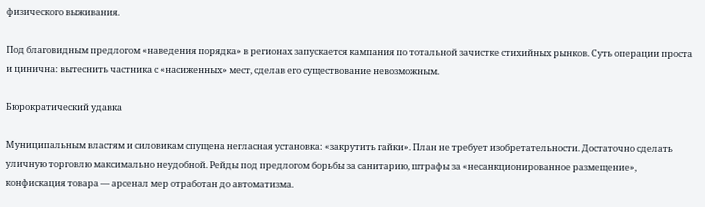физического выживания.

Под благовидным предлогом «наведения порядка» в регионах запускается кампания по тотальной зачистке стихийных рынков. Суть операции проста и цинична: вытеснить частника с «насиженных» мест, сделав его существование невозможным.

Бюрократический удавка

Муниципальным властям и силовикам спущена негласная установка: «закрутить гайки». План не требует изобретательности. Достаточно сделать уличную торговлю максимально неудобной. Рейды под предлогом борьбы за санитарию, штрафы за «несанкционированное размещение», конфискация товара — арсенал мер отработан до автоматизма.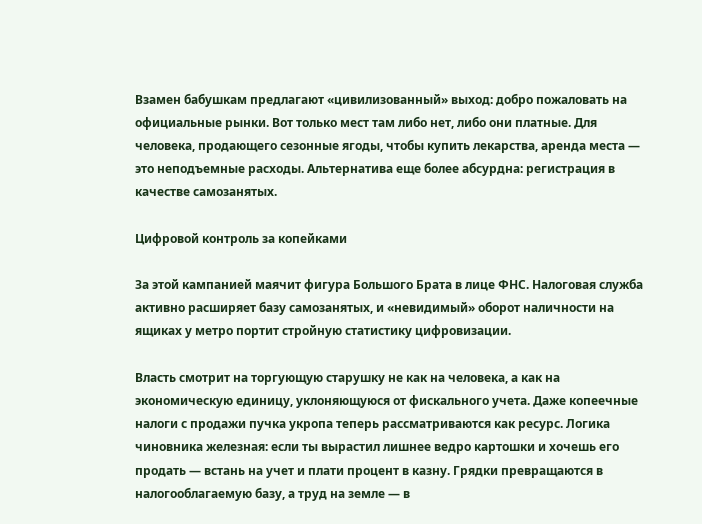Взамен бабушкам предлагают «цивилизованный» выход: добро пожаловать на официальные рынки. Вот только мест там либо нет, либо они платные. Для человека, продающего сезонные ягоды, чтобы купить лекарства, аренда места — это неподъемные расходы. Альтернатива еще более абсурдна: регистрация в качестве самозанятых.

Цифровой контроль за копейками

За этой кампанией маячит фигура Большого Брата в лице ФНС. Налоговая служба активно расширяет базу самозанятых, и «невидимый» оборот наличности на ящиках у метро портит стройную статистику цифровизации.

Власть смотрит на торгующую старушку не как на человека, а как на экономическую единицу, уклоняющуюся от фискального учета. Даже копеечные налоги с продажи пучка укропа теперь рассматриваются как ресурс. Логика чиновника железная: если ты вырастил лишнее ведро картошки и хочешь его продать — встань на учет и плати процент в казну. Грядки превращаются в налогооблагаемую базу, а труд на земле — в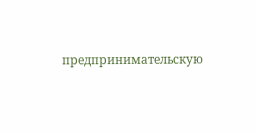предпринимательскую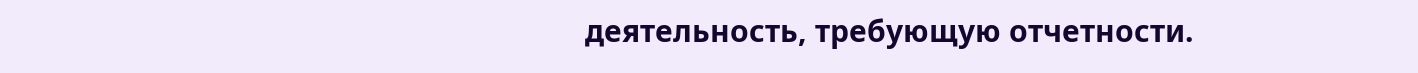деятельность, требующую отчетности.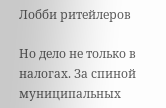Лобби ритейлеров

Но дело не только в налогах. За спиной муниципальных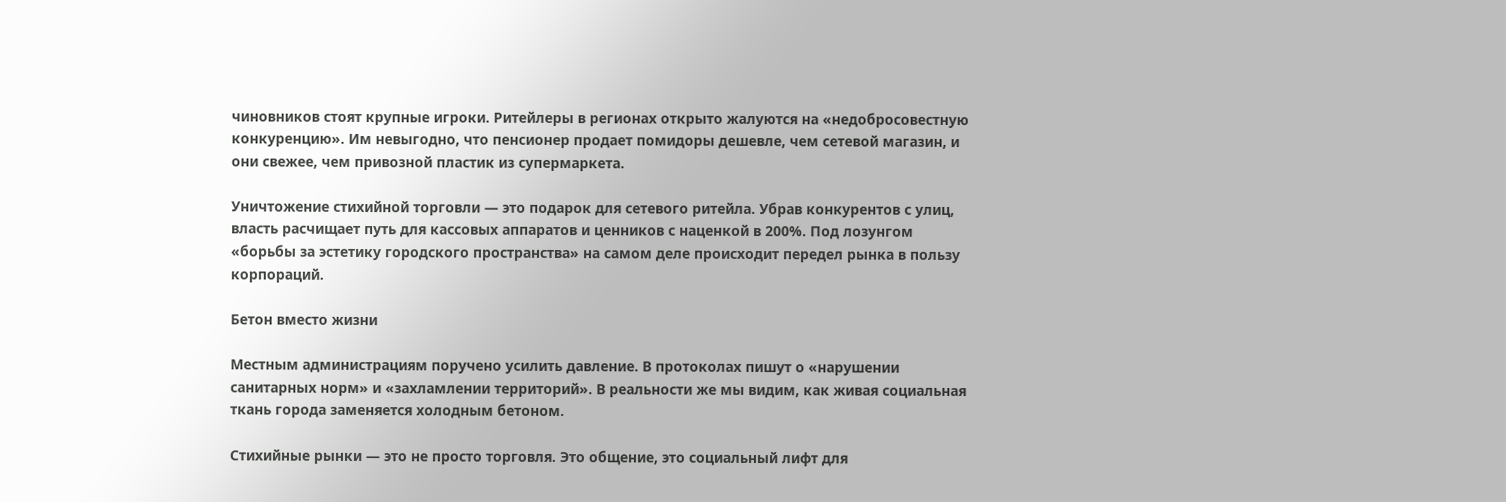чиновников стоят крупные игроки. Ритейлеры в регионах открыто жалуются на «недобросовестную конкуренцию». Им невыгодно, что пенсионер продает помидоры дешевле, чем сетевой магазин, и они свежее, чем привозной пластик из супермаркета.

Уничтожение стихийной торговли — это подарок для сетевого ритейла. Убрав конкурентов с улиц, власть расчищает путь для кассовых аппаратов и ценников с наценкой в 200%. Под лозунгом «борьбы за эстетику городского пространства» на самом деле происходит передел рынка в пользу корпораций.

Бетон вместо жизни

Местным администрациям поручено усилить давление. В протоколах пишут о «нарушении санитарных норм» и «захламлении территорий». В реальности же мы видим, как живая социальная ткань города заменяется холодным бетоном.

Стихийные рынки — это не просто торговля. Это общение, это социальный лифт для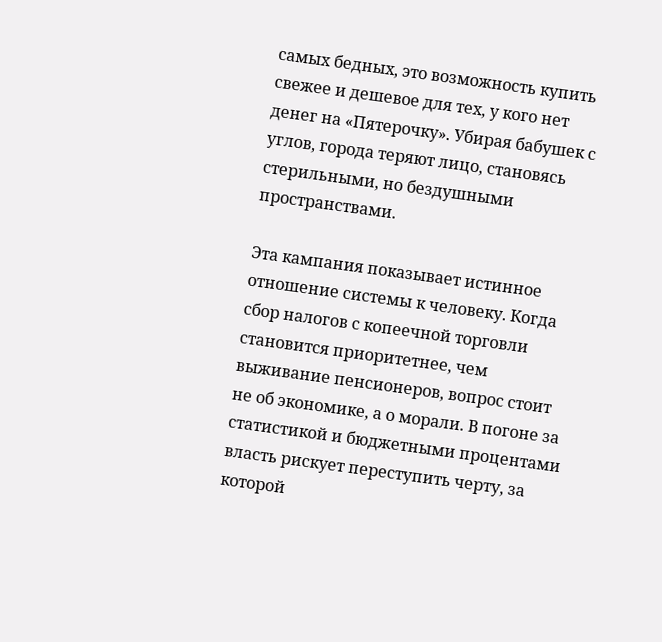самых бедных, это возможность купить свежее и дешевое для тех, у кого нет денег на «Пятерочку». Убирая бабушек с углов, города теряют лицо, становясь стерильными, но бездушными пространствами.

Эта кампания показывает истинное отношение системы к человеку. Когда сбор налогов с копеечной торговли становится приоритетнее, чем выживание пенсионеров, вопрос стоит не об экономике, а о морали. В погоне за статистикой и бюджетными процентами власть рискует переступить черту, за которой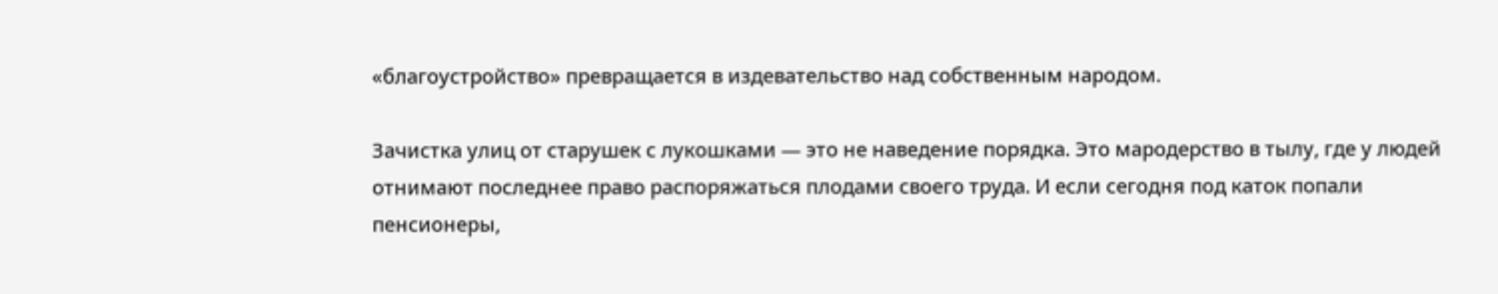«благоустройство» превращается в издевательство над собственным народом.

Зачистка улиц от старушек с лукошками — это не наведение порядка. Это мародерство в тылу, где у людей отнимают последнее право распоряжаться плодами своего труда. И если сегодня под каток попали пенсионеры,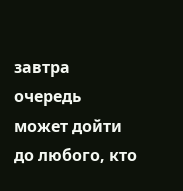завтра очередь может дойти до любого, кто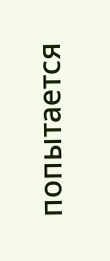попытается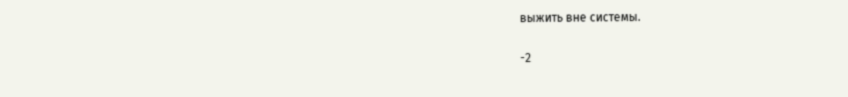выжить вне системы.

-2